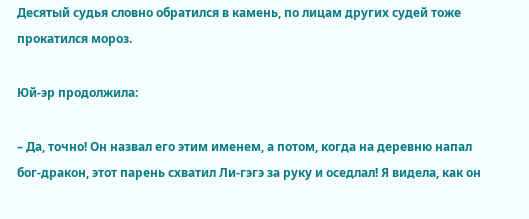Десятый судья словно обратился в камень, по лицам других судей тоже прокатился мороз.

Юй-эр продолжила:

– Да, точно! Он назвал его этим именем, а потом, когда на деревню напал бог-дракон, этот парень схватил Ли-гэгэ за руку и оседлал! Я видела, как он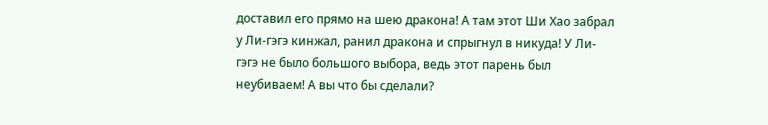доставил его прямо на шею дракона! А там этот Ши Хао забрал у Ли-гэгэ кинжал, ранил дракона и спрыгнул в никуда! У Ли-гэгэ не было большого выбора, ведь этот парень был неубиваем! А вы что бы сделали?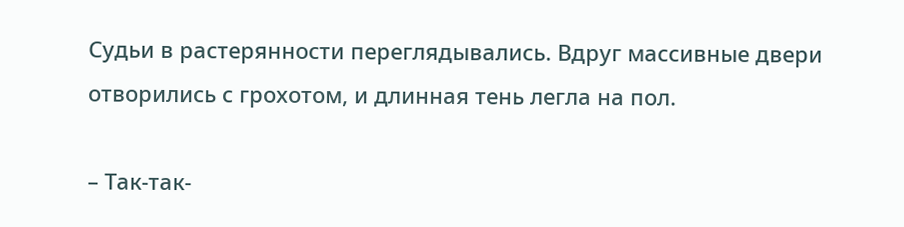Судьи в растерянности переглядывались. Вдруг массивные двери отворились с грохотом, и длинная тень легла на пол.

– Так-так-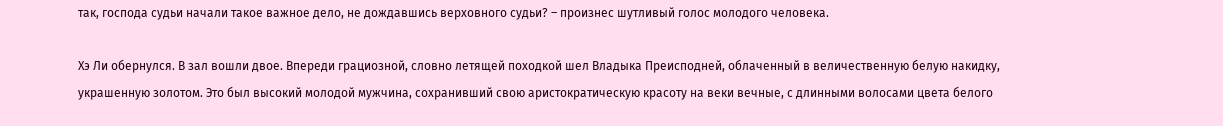так, господа судьи начали такое важное дело, не дождавшись верховного судьи? – произнес шутливый голос молодого человека.

Хэ Ли обернулся. В зал вошли двое. Впереди грациозной, словно летящей походкой шел Владыка Преисподней, облаченный в величественную белую накидку, украшенную золотом. Это был высокий молодой мужчина, сохранивший свою аристократическую красоту на веки вечные, с длинными волосами цвета белого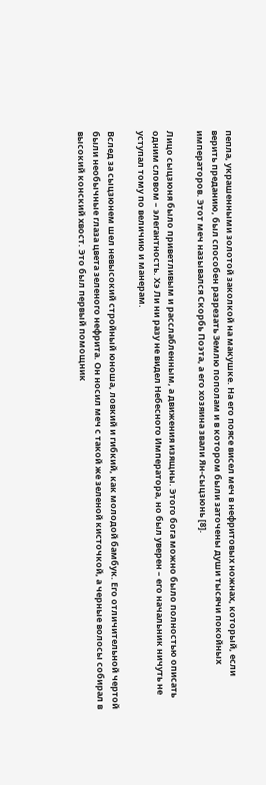пепла, украшенными золотой заколкой на макушке. На его поясе висел меч в нефритовых ножнах, который, если верить преданию, был способен разрезать Землю пополам и в котором были заточены души тысячи покойных императоров. Этот меч назывался Скорбь Поэта, а его хозяина звали Ян-сыцзюнь [8].

Лицо сыцзюня было приветливым и расслабленным, а движения изящны. Этого бога можно было полностью описать одним словом – элегантность. Хэ Ли ни разу не видел Небесного Императора, но был уверен – его начальник ничуть не уступал тому по величию и манерам.

Вслед за сыцзюнем шел невысокий стройный юноша, ловкий и гибкий, как молодой бамбук. Его отличительной чертой были необычные глаза цвета зеленого нефрита. Он носил меч с такой же зеленой кисточкой, а черные волосы собирал в высокий конский хвост. Это был первый помощник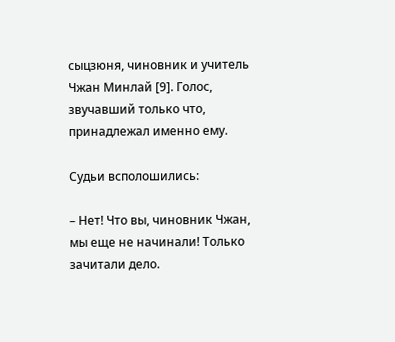сыцзюня, чиновник и учитель Чжан Минлай [9]. Голос, звучавший только что, принадлежал именно ему.

Судьи всполошились:

– Нет! Что вы, чиновник Чжан, мы еще не начинали! Только зачитали дело.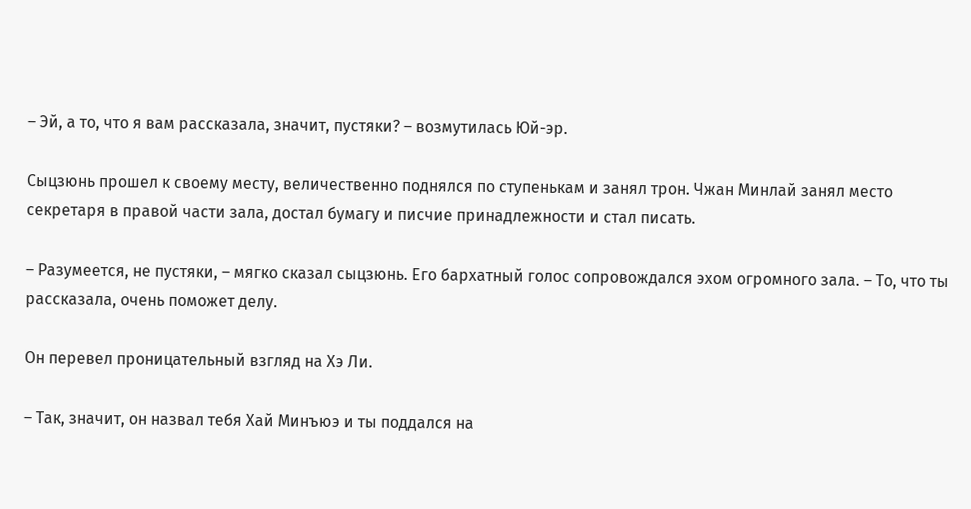– Эй, а то, что я вам рассказала, значит, пустяки? – возмутилась Юй-эр.

Сыцзюнь прошел к своему месту, величественно поднялся по ступенькам и занял трон. Чжан Минлай занял место секретаря в правой части зала, достал бумагу и писчие принадлежности и стал писать.

– Разумеется, не пустяки, – мягко сказал сыцзюнь. Его бархатный голос сопровождался эхом огромного зала. – То, что ты рассказала, очень поможет делу.

Он перевел проницательный взгляд на Хэ Ли.

– Так, значит, он назвал тебя Хай Минъюэ и ты поддался на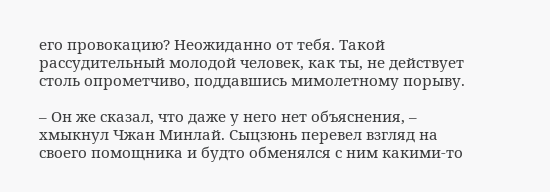его провокацию? Неожиданно от тебя. Такой рассудительный молодой человек, как ты, не действует столь опрометчиво, поддавшись мимолетному порыву.

– Он же сказал, что даже у него нет объяснения, – хмыкнул Чжан Минлай. Сыцзюнь перевел взгляд на своего помощника и будто обменялся с ним какими-то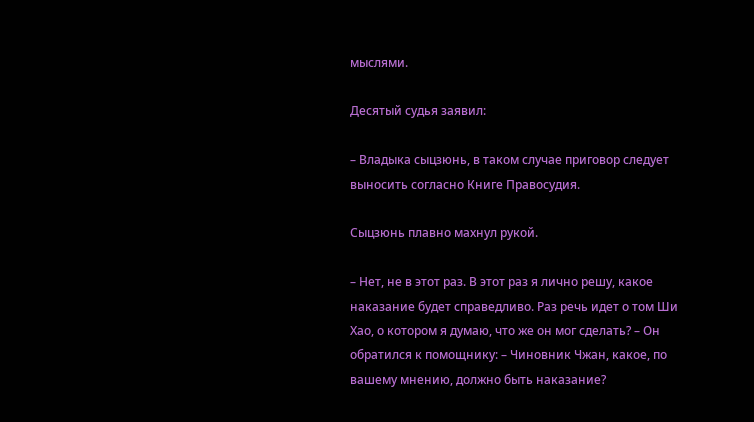мыслями.

Десятый судья заявил:

– Владыка сыцзюнь, в таком случае приговор следует выносить согласно Книге Правосудия.

Сыцзюнь плавно махнул рукой.

– Нет, не в этот раз. В этот раз я лично решу, какое наказание будет справедливо. Раз речь идет о том Ши Хао, о котором я думаю, что же он мог сделать? – Он обратился к помощнику: – Чиновник Чжан, какое, по вашему мнению, должно быть наказание?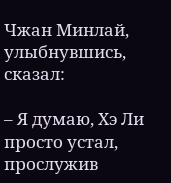Чжан Минлай, улыбнувшись, сказал:

– Я думаю, Хэ Ли просто устал, прослужив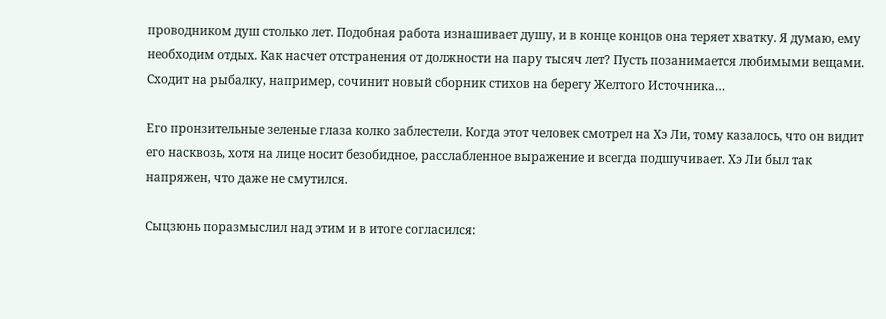проводником душ столько лет. Подобная работа изнашивает душу, и в конце концов она теряет хватку. Я думаю, ему необходим отдых. Как насчет отстранения от должности на пару тысяч лет? Пусть позанимается любимыми вещами. Сходит на рыбалку, например, сочинит новый сборник стихов на берегу Желтого Источника…

Его пронзительные зеленые глаза колко заблестели. Когда этот человек смотрел на Хэ Ли, тому казалось, что он видит его насквозь, хотя на лице носит безобидное, расслабленное выражение и всегда подшучивает. Хэ Ли был так напряжен, что даже не смутился.

Сыцзюнь поразмыслил над этим и в итоге согласился: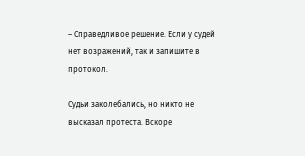– Справедливое решение. Если у судей нет возражений, так и запишите в протокол.

Судьи заколебались, но никто не высказал протеста. Вскоре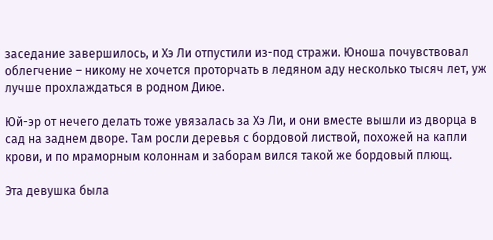заседание завершилось, и Хэ Ли отпустили из-под стражи. Юноша почувствовал облегчение – никому не хочется проторчать в ледяном аду несколько тысяч лет, уж лучше прохлаждаться в родном Диюе.

Юй-эр от нечего делать тоже увязалась за Хэ Ли, и они вместе вышли из дворца в сад на заднем дворе. Там росли деревья с бордовой листвой, похожей на капли крови, и по мраморным колоннам и заборам вился такой же бордовый плющ.

Эта девушка была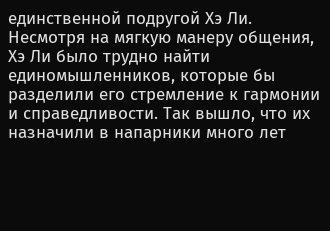единственной подругой Хэ Ли. Несмотря на мягкую манеру общения, Хэ Ли было трудно найти единомышленников, которые бы разделили его стремление к гармонии и справедливости. Так вышло, что их назначили в напарники много лет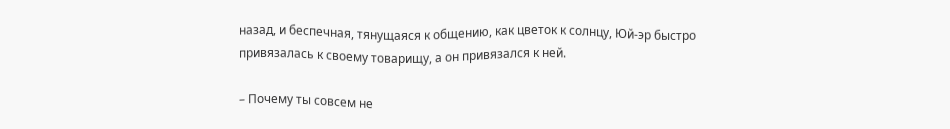назад, и беспечная, тянущаяся к общению, как цветок к солнцу, Юй-эр быстро привязалась к своему товарищу, а он привязался к ней.

– Почему ты совсем не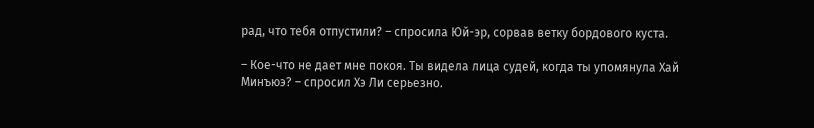рад, что тебя отпустили? – спросила Юй-эр, сорвав ветку бордового куста.

– Кое-что не дает мне покоя. Ты видела лица судей, когда ты упомянула Хай Минъюэ? – спросил Хэ Ли серьезно.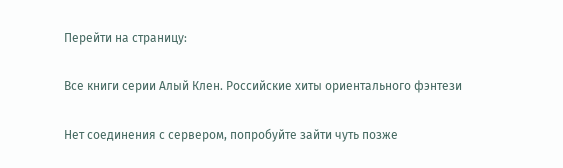Перейти на страницу:

Все книги серии Алый Клен. Российские хиты ориентального фэнтези

Нет соединения с сервером, попробуйте зайти чуть позже